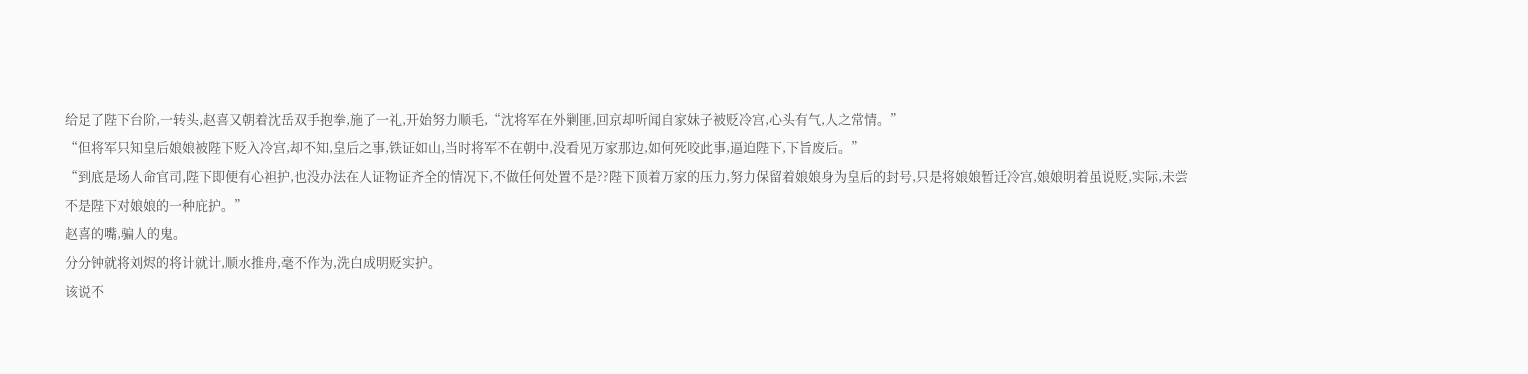给足了陛下台阶,一转头,赵喜又朝着沈岳双手抱拳,施了一礼,开始努力顺毛,“沈将军在外剿匪,回京却听闻自家妹子被贬冷宫,心头有气,人之常情。”
“但将军只知皇后娘娘被陛下贬入冷宫,却不知,皇后之事,铁证如山,当时将军不在朝中,没看见万家那边,如何死咬此事,逼迫陛下,下旨废后。”
“到底是场人命官司,陛下即便有心袒护,也没办法在人证物证齐全的情况下,不做任何处置不是??陛下顶着万家的压力,努力保留着娘娘身为皇后的封号,只是将娘娘暂迁冷宫,娘娘明着虽说贬,实际,未尝不是陛下对娘娘的一种庇护。”
赵喜的嘴,骗人的鬼。
分分钟就将刘烬的将计就计,顺水推舟,毫不作为,洗白成明贬实护。
该说不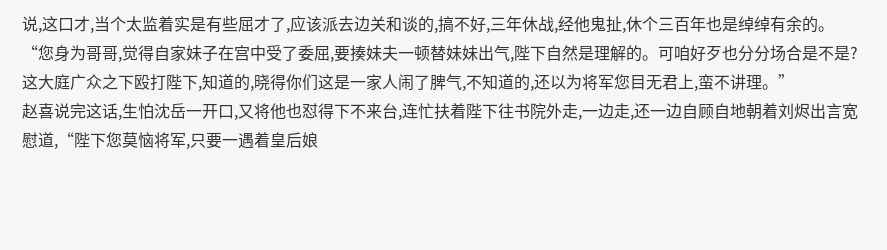说,这口才,当个太监着实是有些屈才了,应该派去边关和谈的,搞不好,三年休战,经他鬼扯,休个三百年也是绰绰有余的。
“您身为哥哥,觉得自家妹子在宫中受了委屈,要揍妹夫一顿替妹妹出气,陛下自然是理解的。可咱好歹也分分场合是不是?这大庭广众之下殴打陛下,知道的,晓得你们这是一家人闹了脾气,不知道的,还以为将军您目无君上,蛮不讲理。”
赵喜说完这话,生怕沈岳一开口,又将他也怼得下不来台,连忙扶着陛下往书院外走,一边走,还一边自顾自地朝着刘烬出言宽慰道,“陛下您莫恼将军,只要一遇着皇后娘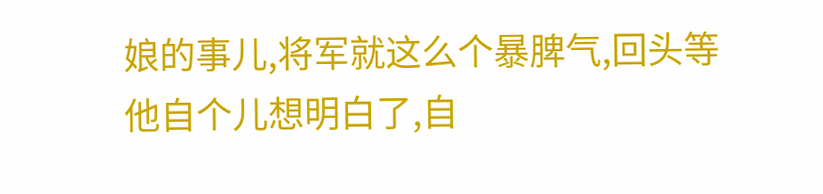娘的事儿,将军就这么个暴脾气,回头等他自个儿想明白了,自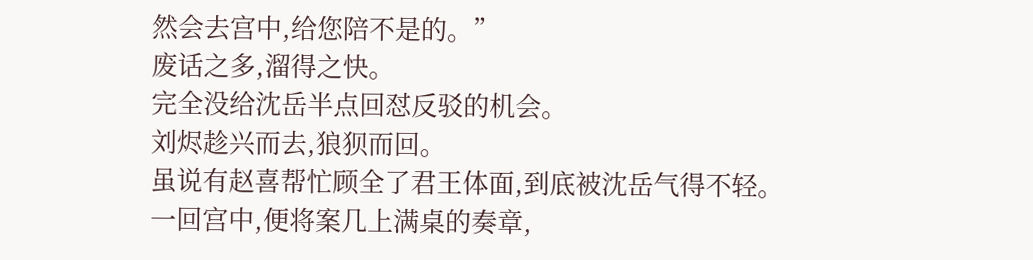然会去宫中,给您陪不是的。”
废话之多,溜得之快。
完全没给沈岳半点回怼反驳的机会。
刘烬趁兴而去,狼狈而回。
虽说有赵喜帮忙顾全了君王体面,到底被沈岳气得不轻。
一回宫中,便将案几上满桌的奏章,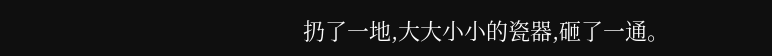扔了一地,大大小小的瓷器,砸了一通。